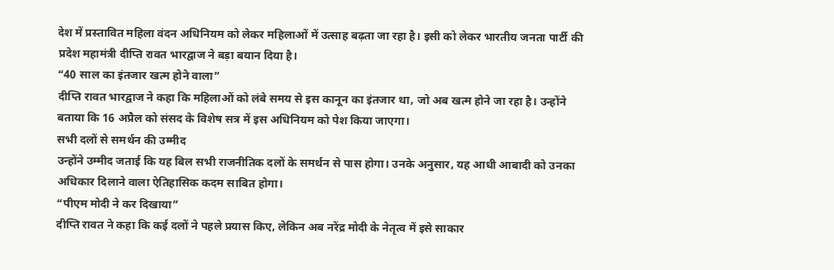देश में प्रस्तावित महिला वंदन अधिनियम को लेकर महिलाओं में उत्साह बढ़ता जा रहा है। इसी को लेकर भारतीय जनता पार्टी की प्रदेश महामंत्री दीप्ति रावत भारद्वाज ने बड़ा बयान दिया है।
“40 साल का इंतजार खत्म होने वाला”
दीप्ति रावत भारद्वाज ने कहा कि महिलाओं को लंबे समय से इस कानून का इंतजार था, जो अब खत्म होने जा रहा है। उन्होंने बताया कि 16 अप्रैल को संसद के विशेष सत्र में इस अधिनियम को पेश किया जाएगा।
सभी दलों से समर्थन की उम्मीद
उन्होंने उम्मीद जताई कि यह बिल सभी राजनीतिक दलों के समर्थन से पास होगा। उनके अनुसार, यह आधी आबादी को उनका अधिकार दिलाने वाला ऐतिहासिक कदम साबित होगा।
“पीएम मोदी ने कर दिखाया”
दीप्ति रावत ने कहा कि कई दलों ने पहले प्रयास किए, लेकिन अब नरेंद्र मोदी के नेतृत्व में इसे साकार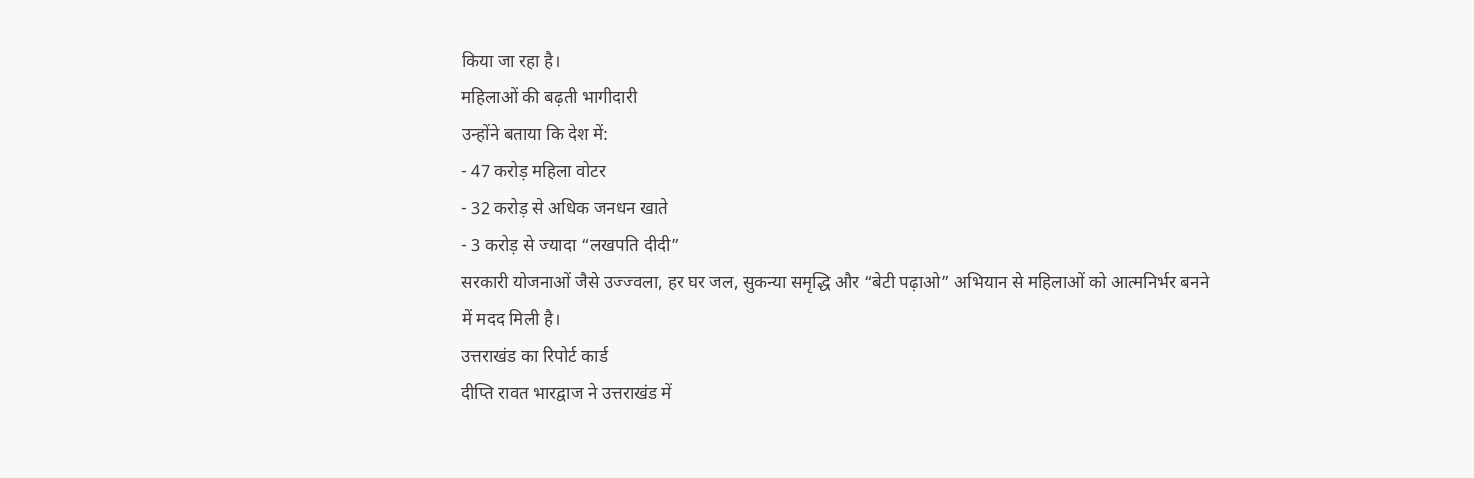किया जा रहा है।
महिलाओं की बढ़ती भागीदारी
उन्होंने बताया कि देश में:
- 47 करोड़ महिला वोटर
- 32 करोड़ से अधिक जनधन खाते
- 3 करोड़ से ज्यादा “लखपति दीदी”
सरकारी योजनाओं जैसे उज्ज्वला, हर घर जल, सुकन्या समृद्धि और “बेटी पढ़ाओ” अभियान से महिलाओं को आत्मनिर्भर बनने में मदद मिली है।
उत्तराखंड का रिपोर्ट कार्ड
दीप्ति रावत भारद्वाज ने उत्तराखंड में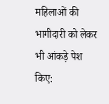महिलाओं की भागीदारी को लेकर भी आंकड़े पेश किए: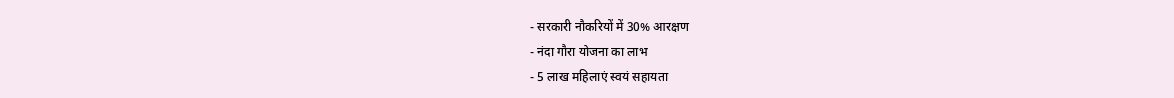- सरकारी नौकरियों में 30% आरक्षण
- नंदा गौरा योजना का लाभ
- 5 लाख महिलाएं स्वयं सहायता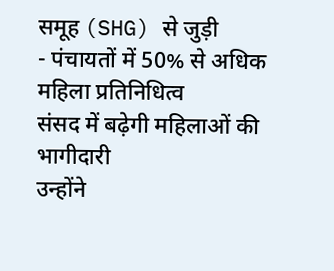समूह (SHG) से जुड़ी
- पंचायतों में 50% से अधिक महिला प्रतिनिधित्व
संसद में बढ़ेगी महिलाओं की भागीदारी
उन्होंने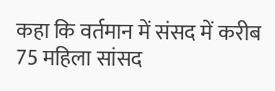कहा कि वर्तमान में संसद में करीब 75 महिला सांसद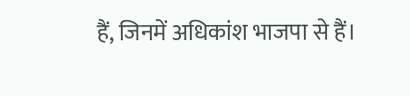हैं, जिनमें अधिकांश भाजपा से हैं।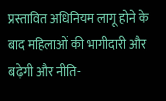प्रस्तावित अधिनियम लागू होने के बाद महिलाओं की भागीदारी और बढ़ेगी और नीति-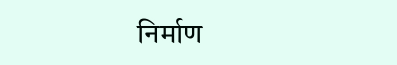निर्माण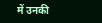में उनकी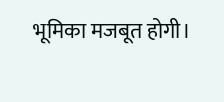भूमिका मजबूत होगी।